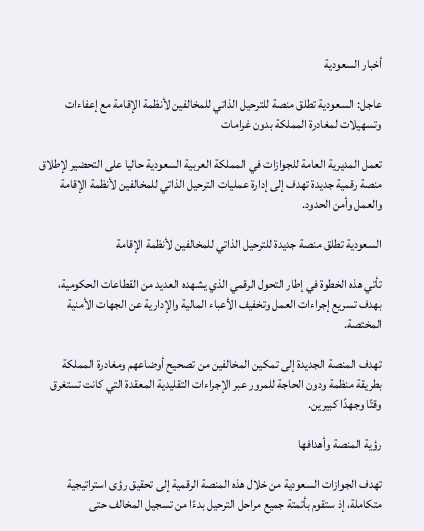أخبار السعودية

عاجل: السعودية تطلق منصة للترحيل الذاتي للمخالفين لأنظمة الإقامة مع إعفاءات وتسهيلات لمغادرة المملكة بدون غرامات

تعمل المديرية العامة للجوازات في المملكة العربية السعودية حاليا على التحضير لإطلاق منصة رقمية جديدة تهدف إلى إدارة عمليات الترحيل الذاتي للمخالفين لأنظمة الإقامة والعمل وأمن الحدود.

السعودية تطلق منصة جديدة للترحيل الذاتي للمخالفين لأنظمة الإقامة

تأتي هذه الخطوة في إطار التحول الرقمي الذي يشهده العديد من القطاعات الحكومية، بهدف تسريع إجراءات العمل وتخفيف الأعباء المالية والإدارية عن الجهات الأمنية المختصة.

تهدف المنصة الجديدة إلى تمكين المخالفين من تصحيح أوضاعهم ومغادرة المملكة بطريقة منظمة ودون الحاجة للمرور عبر الإجراءات التقليدية المعقدة التي كانت تستغرق وقتًا وجهدًا كبيرين.

رؤية المنصة وأهدافها

تهدف الجوازات السعودية من خلال هذه المنصة الرقمية إلى تحقيق رؤى استراتيجية متكاملة، إذ ستقوم بأتمتة جميع مراحل الترحيل بدءًا من تسجيل المخالف حتى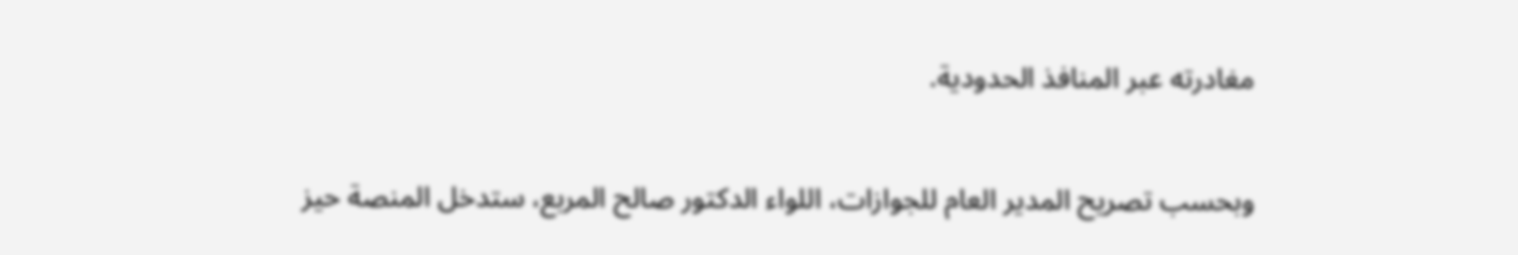مغادرته عبر المنافذ الحدودية.

وبحسب تصريح المدير العام للجوازات، اللواء الدكتور صالح المربع، ستدخل المنصة حيز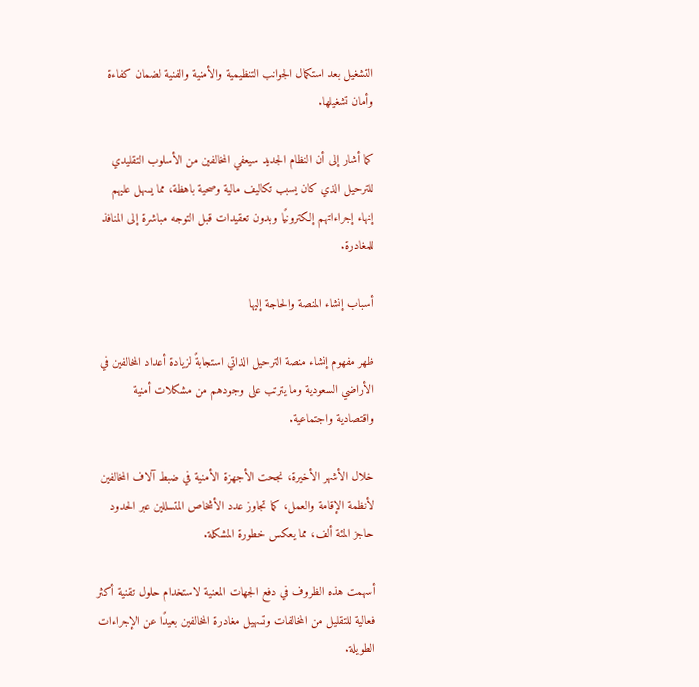التشغيل بعد استكمال الجوانب التنظيمية والأمنية والفنية لضمان كفاءة وأمان تشغيلها.

كما أشار إلى أن النظام الجديد سيعفي المخالفين من الأسلوب التقليدي للترحيل الذي كان يسبب تكاليف مالية وصحية باهظة، مما يسهل عليهم إنهاء إجراءاتهم إلكترونيًا وبدون تعقيدات قبل التوجه مباشرة إلى المنافذ للمغادرة.

أسباب إنشاء المنصة والحاجة إليها

ظهر مفهوم إنشاء منصة الترحيل الذاتي استجابةً لزيادة أعداد المخالفين في الأراضي السعودية وما يترتب على وجودهم من مشكلات أمنية واقتصادية واجتماعية.

خلال الأشهر الأخيرة، نجحت الأجهزة الأمنية في ضبط آلاف المخالفين لأنظمة الإقامة والعمل، كما تجاوز عدد الأشخاص المتسللين عبر الحدود حاجز المئة ألف، مما يعكس خطورة المشكلة.

أسهمت هذه الظروف في دفع الجهات المعنية لاستخدام حلول تقنية أكثر فعالية للتقليل من المخالفات وتسهيل مغادرة المخالفين بعيدًا عن الإجراءات الطويلة.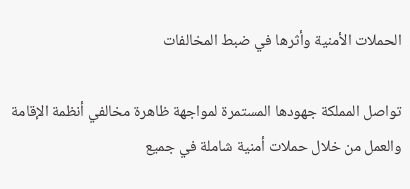الحملات الأمنية وأثرها في ضبط المخالفات

تواصل المملكة جهودها المستمرة لمواجهة ظاهرة مخالفي أنظمة الإقامة والعمل من خلال حملات أمنية شاملة في جميع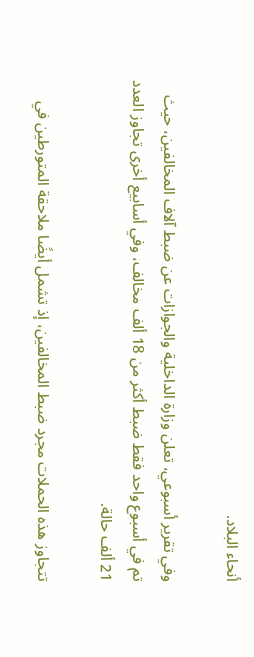أنحاء البلاد.

وفي تقرير أسبوعي، تعلن وزارة الداخلية والجوازات عن ضبط آلاف المخالفين، حيث تم في أسبوع واحد فقط ضبط أكثر من 18 ألف مخالف، وفي أسابيع أخرى تجاوز العدد 21 ألف حالة.

تتجاوز هذه الحملات مجرد ضبط المخالفين، إذ تشمل أيضًا ملاحقة المتورطين في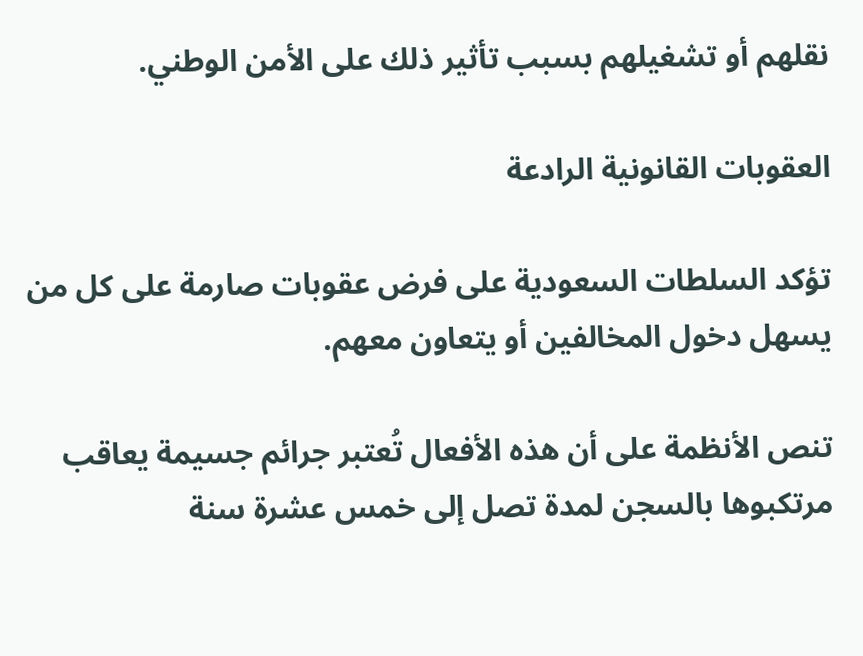نقلهم أو تشغيلهم بسبب تأثير ذلك على الأمن الوطني.

العقوبات القانونية الرادعة

تؤكد السلطات السعودية على فرض عقوبات صارمة على كل من يسهل دخول المخالفين أو يتعاون معهم.

تنص الأنظمة على أن هذه الأفعال تُعتبر جرائم جسيمة يعاقب مرتكبوها بالسجن لمدة تصل إلى خمس عشرة سنة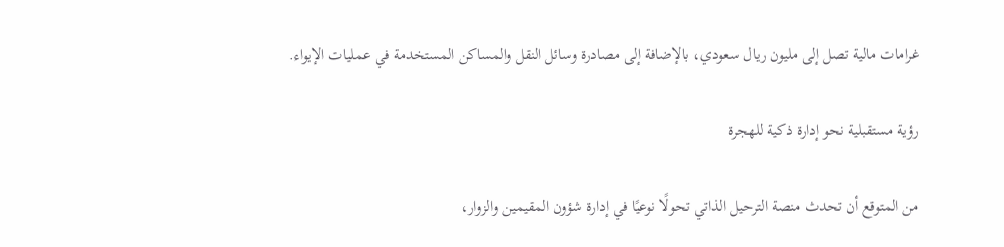غرامات مالية تصل إلى مليون ريال سعودي، بالإضافة إلى مصادرة وسائل النقل والمساكن المستخدمة في عمليات الإيواء.

رؤية مستقبلية نحو إدارة ذكية للهجرة

من المتوقع أن تحدث منصة الترحيل الذاتي تحولًا نوعيًا في إدارة شؤون المقيمين والزوار،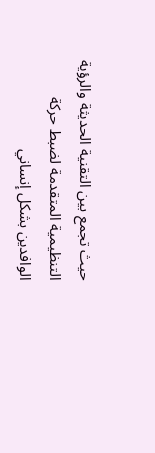حيث تجمع بين التقنية الحديثة والرؤية التنظيمية المتقدمة لضبط حركة الوافدين بشكل إنساني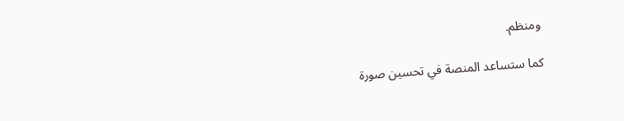ومنظم.

كما ستساعد المنصة في تحسين صورة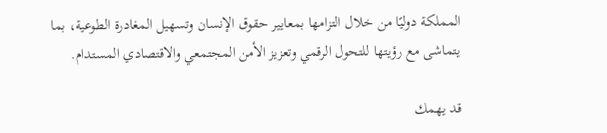المملكة دوليًا من خلال التزامها بمعايير حقوق الإنسان وتسهيل المغادرة الطوعية، بما يتماشى مع رؤيتها للتحول الرقمي وتعزيز الأمن المجتمعي والاقتصادي المستدام.

قد يهمك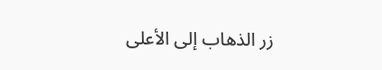زر الذهاب إلى الأعلى